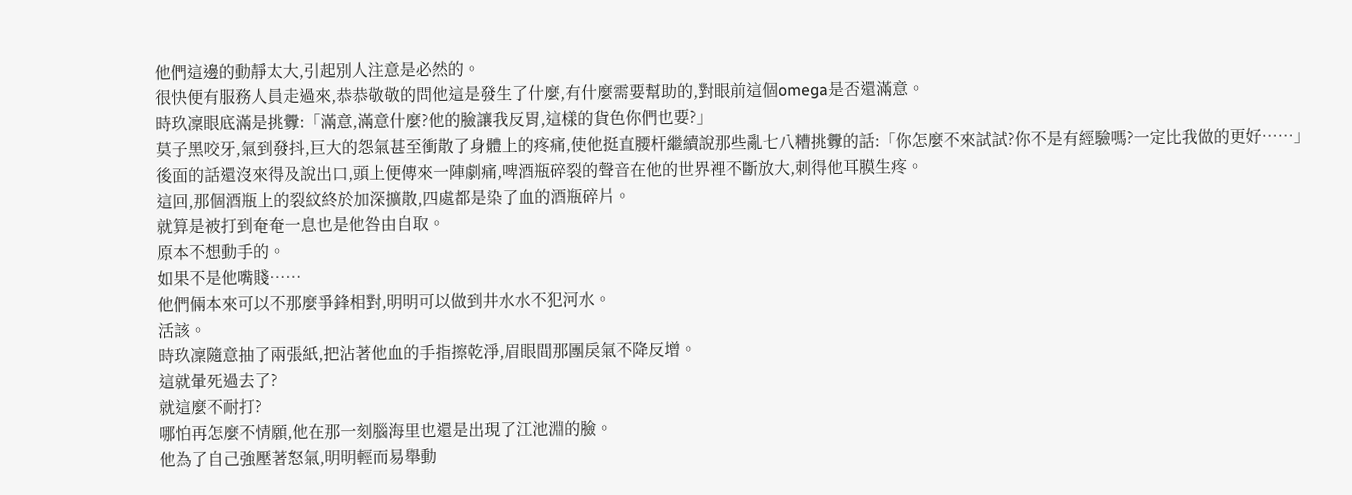他們這邊的動靜太大,引起別人注意是必然的。
很快便有服務人員走過來,恭恭敬敬的問他這是發生了什麼,有什麼需要幫助的,對眼前這個omega是否還滿意。
時玖凜眼底滿是挑釁:「滿意,滿意什麼?他的臉讓我反胃,這樣的貨色你們也要?」
莫子黑咬牙,氣到發抖,巨大的怨氣甚至衝散了身體上的疼痛,使他挺直腰杆繼續說那些亂七八糟挑釁的話:「你怎麼不來試試?你不是有經驗嗎?一定比我做的更好……」
後面的話還沒來得及說出口,頭上便傳來一陣劇痛,啤酒瓶碎裂的聲音在他的世界裡不斷放大,刺得他耳膜生疼。
這回,那個酒瓶上的裂紋終於加深擴散,四處都是染了血的酒瓶碎片。
就算是被打到奄奄一息也是他咎由自取。
原本不想動手的。
如果不是他嘴賤……
他們倆本來可以不那麼爭鋒相對,明明可以做到井水水不犯河水。
活該。
時玖凜隨意抽了兩張紙,把沾著他血的手指擦乾淨,眉眼間那團戾氣不降反增。
這就暈死過去了?
就這麼不耐打?
哪怕再怎麼不情願,他在那一刻腦海里也還是出現了江池淵的臉。
他為了自己強壓著怒氣,明明輕而易舉動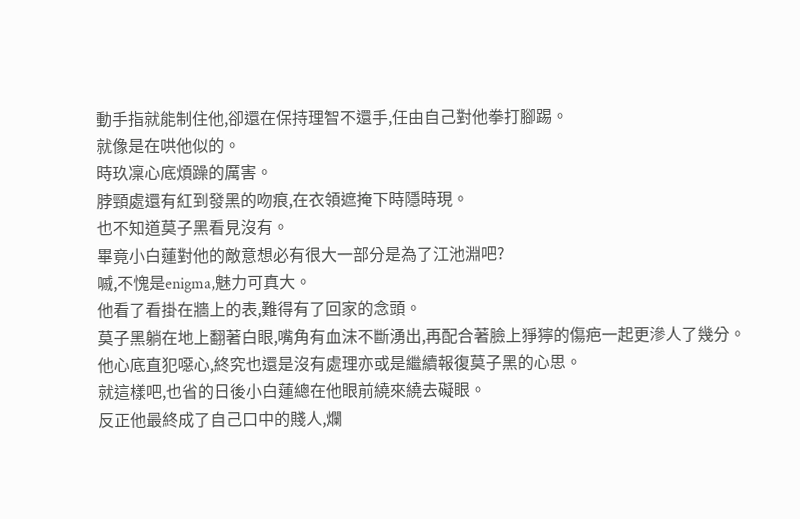動手指就能制住他,卻還在保持理智不還手,任由自己對他拳打腳踢。
就像是在哄他似的。
時玖凜心底煩躁的厲害。
脖頸處還有紅到發黑的吻痕,在衣領遮掩下時隱時現。
也不知道莫子黑看見沒有。
畢竟小白蓮對他的敵意想必有很大一部分是為了江池淵吧?
嘁,不愧是enigma,魅力可真大。
他看了看掛在牆上的表,難得有了回家的念頭。
莫子黑躺在地上翻著白眼,嘴角有血沫不斷湧出,再配合著臉上猙獰的傷疤一起更滲人了幾分。
他心底直犯噁心,終究也還是沒有處理亦或是繼續報復莫子黑的心思。
就這樣吧,也省的日後小白蓮總在他眼前繞來繞去礙眼。
反正他最終成了自己口中的賤人,爛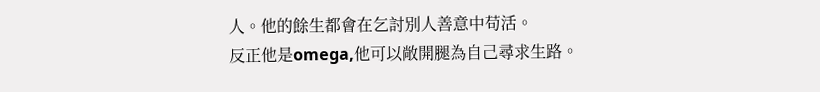人。他的餘生都會在乞討別人善意中苟活。
反正他是omega,他可以敞開腿為自己尋求生路。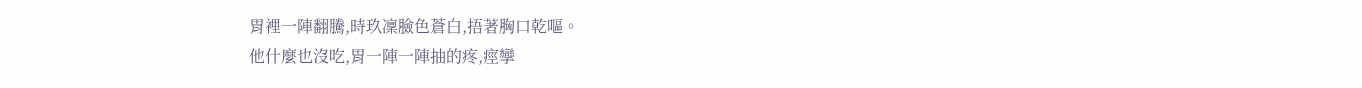胃裡一陣翻騰,時玖凜臉色蒼白,捂著胸口乾嘔。
他什麼也沒吃,胃一陣一陣抽的疼,痙攣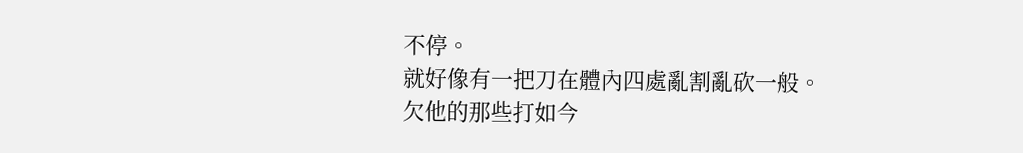不停。
就好像有一把刀在體內四處亂割亂砍一般。
欠他的那些打如今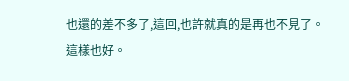也還的差不多了,這回,也許就真的是再也不見了。
這樣也好。